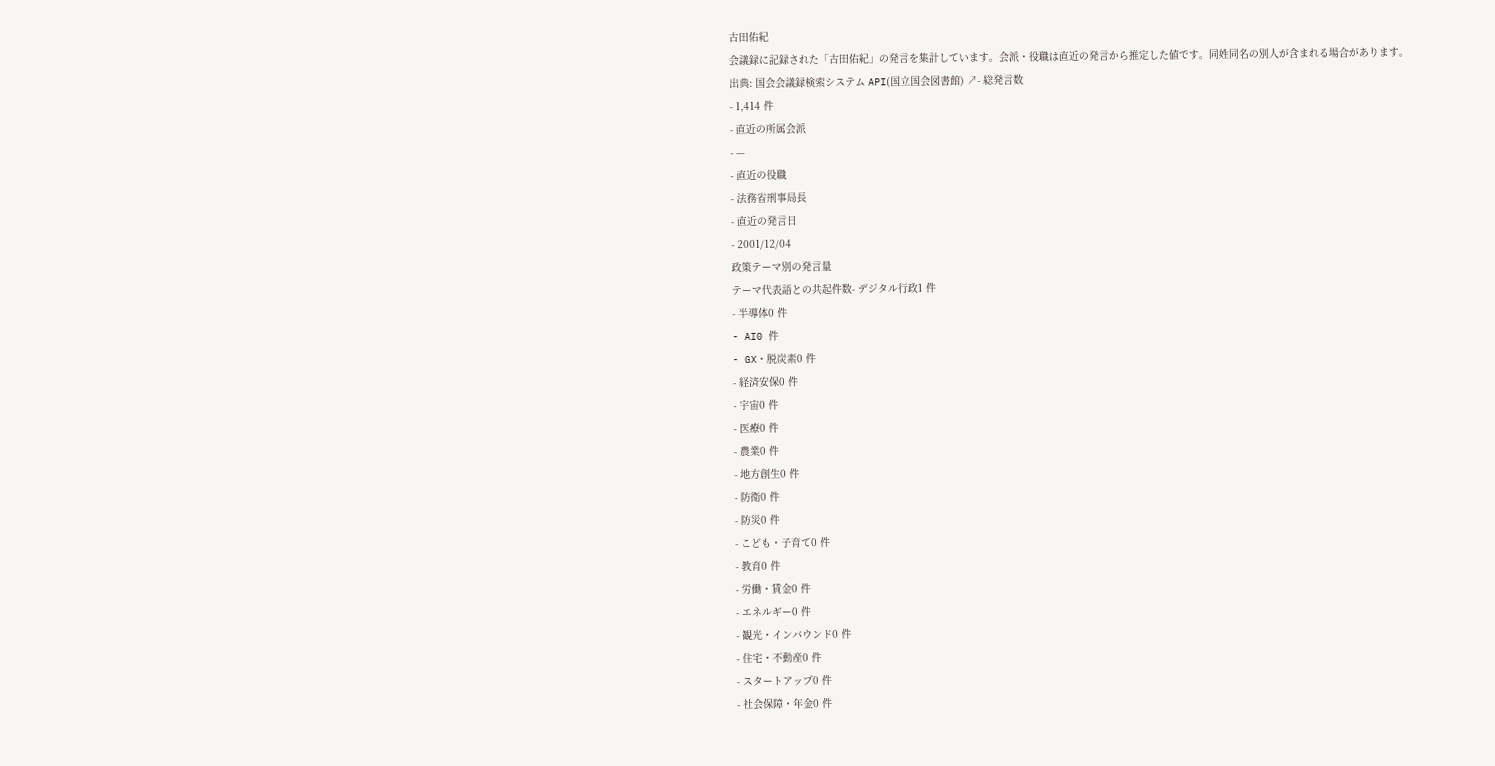古田佑紀
会議録に記録された「古田佑紀」の発言を集計しています。会派・役職は直近の発言から推定した値です。同姓同名の別人が含まれる場合があります。
出典: 国会会議録検索システム API(国立国会図書館) ↗- 総発言数
- 1,414 件
- 直近の所属会派
- —
- 直近の役職
- 法務省刑事局長
- 直近の発言日
- 2001/12/04
政策テーマ別の発言量
テーマ代表語との共起件数- デジタル行政1 件
- 半導体0 件
- AI0 件
- GX・脱炭素0 件
- 経済安保0 件
- 宇宙0 件
- 医療0 件
- 農業0 件
- 地方創生0 件
- 防衛0 件
- 防災0 件
- こども・子育て0 件
- 教育0 件
- 労働・賃金0 件
- エネルギー0 件
- 観光・インバウンド0 件
- 住宅・不動産0 件
- スタートアップ0 件
- 社会保障・年金0 件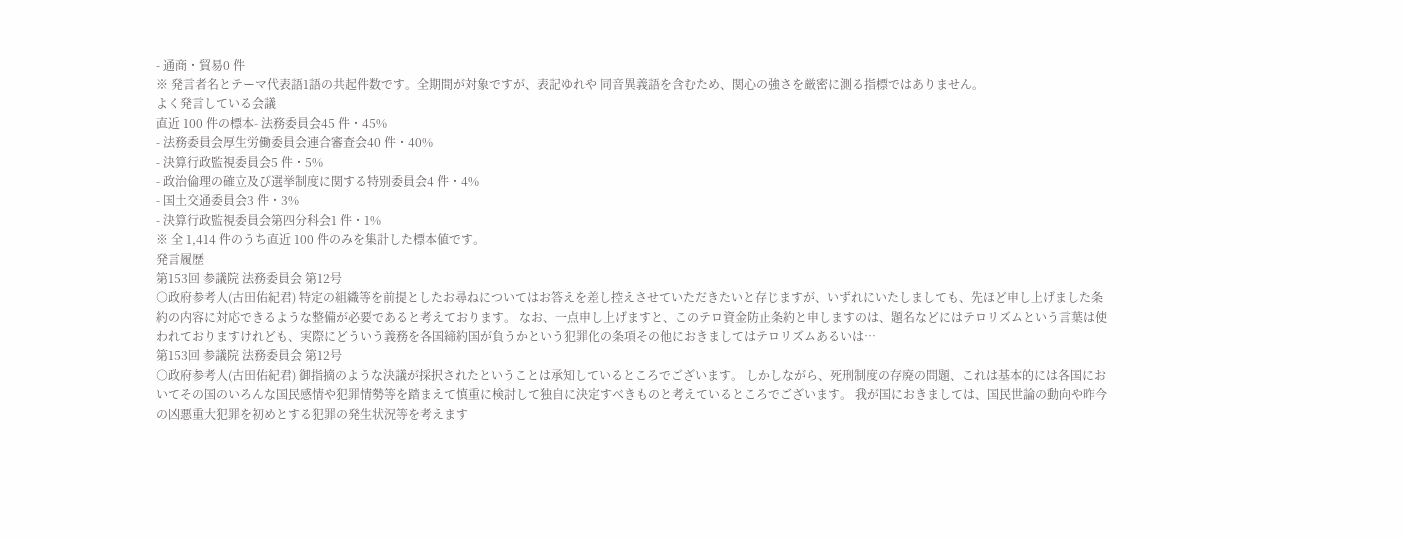- 通商・貿易0 件
※ 発言者名とテーマ代表語1語の共起件数です。全期間が対象ですが、表記ゆれや 同音異義語を含むため、関心の強さを厳密に測る指標ではありません。
よく発言している会議
直近 100 件の標本- 法務委員会45 件・45%
- 法務委員会厚生労働委員会連合審査会40 件・40%
- 決算行政監視委員会5 件・5%
- 政治倫理の確立及び選挙制度に関する特別委員会4 件・4%
- 国土交通委員会3 件・3%
- 決算行政監視委員会第四分科会1 件・1%
※ 全 1,414 件のうち直近 100 件のみを集計した標本値です。
発言履歴
第153回 参議院 法務委員会 第12号
○政府参考人(古田佑紀君) 特定の組織等を前提としたお尋ねについてはお答えを差し控えさせていただきたいと存じますが、いずれにいたしましても、先ほど申し上げました条約の内容に対応できるような整備が必要であると考えております。 なお、一点申し上げますと、このテロ資金防止条約と申しますのは、題名などにはテロリズムという言葉は使われておりますけれども、実際にどういう義務を各国締約国が負うかという犯罪化の条項その他におきましてはテロリズムあるいは…
第153回 参議院 法務委員会 第12号
○政府参考人(古田佑紀君) 御指摘のような決議が採択されたということは承知しているところでございます。 しかしながら、死刑制度の存廃の問題、これは基本的には各国においてその国のいろんな国民感情や犯罪情勢等を踏まえて慎重に検討して独自に決定すべきものと考えているところでございます。 我が国におきましては、国民世論の動向や昨今の凶悪重大犯罪を初めとする犯罪の発生状況等を考えます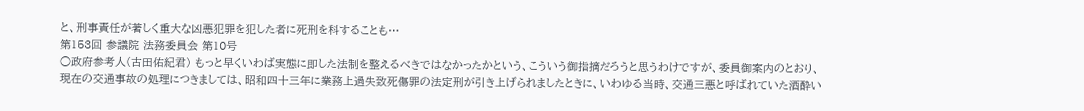と、刑事責任が著しく重大な凶悪犯罪を犯した者に死刑を科することも…
第153回 参議院 法務委員会 第10号
○政府参考人(古田佑紀君) もっと早くいわば実態に即した法制を整えるべきではなかったかという、こういう御指摘だろうと思うわけですが、委員御案内のとおり、現在の交通事故の処理につきましては、昭和四十三年に業務上過失致死傷罪の法定刑が引き上げられましたときに、いわゆる当時、交通三悪と呼ばれていた酒酔い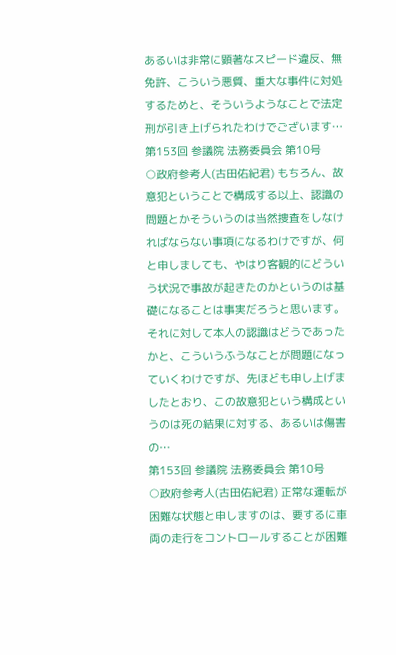あるいは非常に顕著なスピード違反、無免許、こういう悪質、重大な事件に対処するためと、そういうようなことで法定刑が引き上げられたわけでございます…
第153回 参議院 法務委員会 第10号
○政府参考人(古田佑紀君) もちろん、故意犯ということで構成する以上、認識の問題とかそういうのは当然捜査をしなければならない事項になるわけですが、何と申しましても、やはり客観的にどういう状況で事故が起きたのかというのは基礎になることは事実だろうと思います。 それに対して本人の認識はどうであったかと、こういうふうなことが問題になっていくわけですが、先ほども申し上げましたとおり、この故意犯という構成というのは死の結果に対する、あるいは傷害の…
第153回 参議院 法務委員会 第10号
○政府参考人(古田佑紀君) 正常な運転が困難な状態と申しますのは、要するに車両の走行をコントロールすることが困難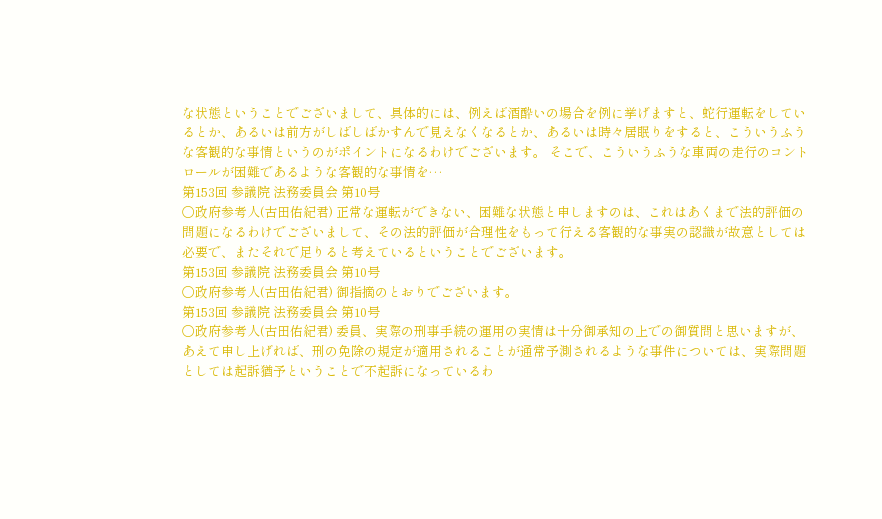な状態ということでございまして、具体的には、例えば酒酔いの場合を例に挙げますと、蛇行運転をしているとか、あるいは前方がしばしばかすんで見えなくなるとか、あるいは時々居眠りをすると、こういうふうな客観的な事情というのがポイントになるわけでございます。 そこで、こういうふうな車両の走行のコントロールが困難であるような客観的な事情を…
第153回 参議院 法務委員会 第10号
○政府参考人(古田佑紀君) 正常な運転ができない、困難な状態と申しますのは、これはあくまで法的評価の問題になるわけでございまして、その法的評価が合理性をもって行える客観的な事実の認識が故意としては必要で、またそれで足りると考えているということでございます。
第153回 参議院 法務委員会 第10号
○政府参考人(古田佑紀君) 御指摘のとおりでございます。
第153回 参議院 法務委員会 第10号
○政府参考人(古田佑紀君) 委員、実際の刑事手続の運用の実情は十分御承知の上での御質問と思いますが、あえて申し上げれば、刑の免除の規定が適用されることが通常予測されるような事件については、実際問題としては起訴猶予ということで不起訴になっているわ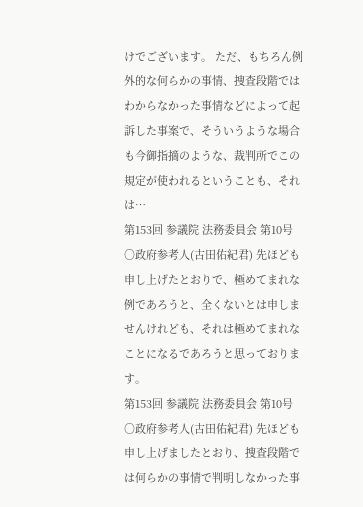けでございます。 ただ、もちろん例外的な何らかの事情、捜査段階ではわからなかった事情などによって起訴した事案で、そういうような場合も今御指摘のような、裁判所でこの規定が使われるということも、それは…
第153回 参議院 法務委員会 第10号
○政府参考人(古田佑紀君) 先ほども申し上げたとおりで、極めてまれな例であろうと、全くないとは申しませんけれども、それは極めてまれなことになるであろうと思っております。
第153回 参議院 法務委員会 第10号
○政府参考人(古田佑紀君) 先ほども申し上げましたとおり、捜査段階では何らかの事情で判明しなかった事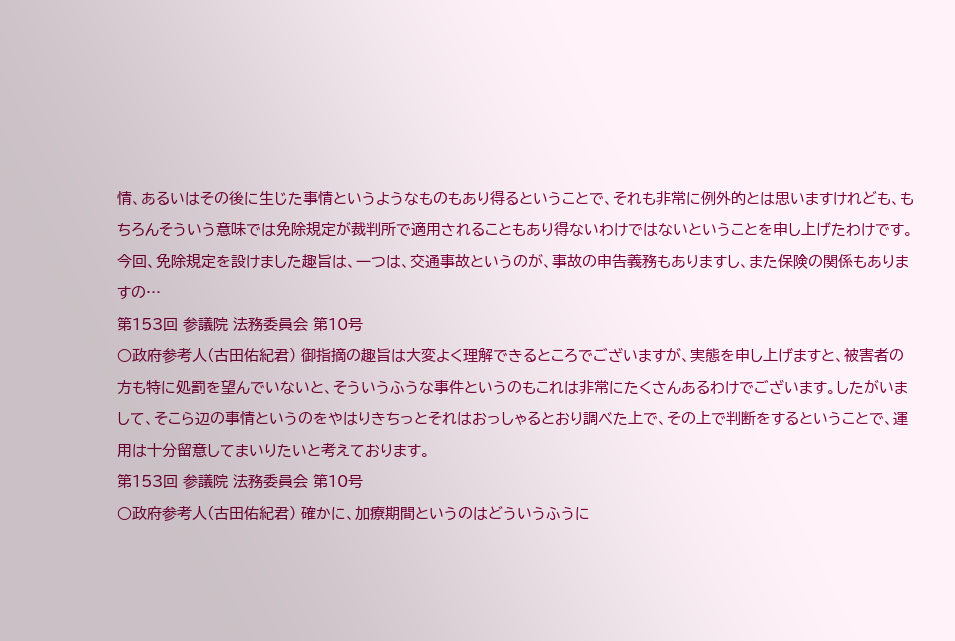情、あるいはその後に生じた事情というようなものもあり得るということで、それも非常に例外的とは思いますけれども、もちろんそういう意味では免除規定が裁判所で適用されることもあり得ないわけではないということを申し上げたわけです。 今回、免除規定を設けました趣旨は、一つは、交通事故というのが、事故の申告義務もありますし、また保険の関係もありますの…
第153回 参議院 法務委員会 第10号
○政府参考人(古田佑紀君) 御指摘の趣旨は大変よく理解できるところでございますが、実態を申し上げますと、被害者の方も特に処罰を望んでいないと、そういうふうな事件というのもこれは非常にたくさんあるわけでございます。したがいまして、そこら辺の事情というのをやはりきちっとそれはおっしゃるとおり調べた上で、その上で判断をするということで、運用は十分留意してまいりたいと考えております。
第153回 参議院 法務委員会 第10号
○政府参考人(古田佑紀君) 確かに、加療期間というのはどういうふうに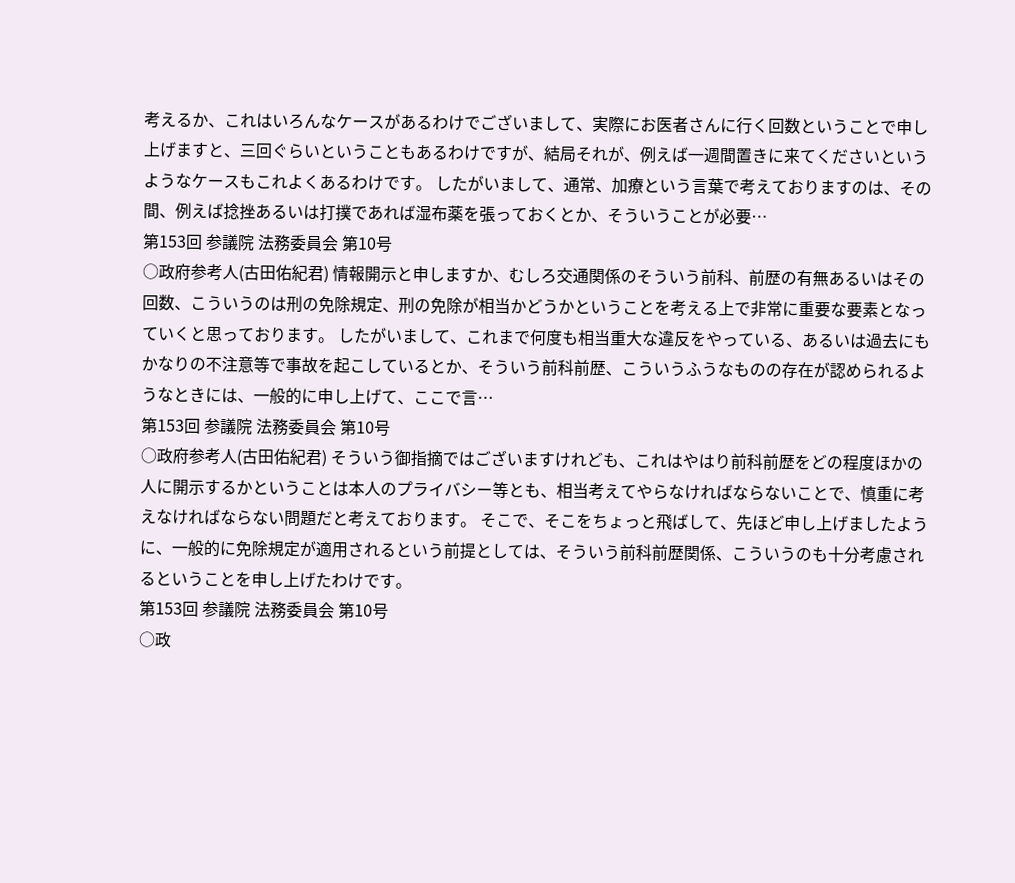考えるか、これはいろんなケースがあるわけでございまして、実際にお医者さんに行く回数ということで申し上げますと、三回ぐらいということもあるわけですが、結局それが、例えば一週間置きに来てくださいというようなケースもこれよくあるわけです。 したがいまして、通常、加療という言葉で考えておりますのは、その間、例えば捻挫あるいは打撲であれば湿布薬を張っておくとか、そういうことが必要…
第153回 参議院 法務委員会 第10号
○政府参考人(古田佑紀君) 情報開示と申しますか、むしろ交通関係のそういう前科、前歴の有無あるいはその回数、こういうのは刑の免除規定、刑の免除が相当かどうかということを考える上で非常に重要な要素となっていくと思っております。 したがいまして、これまで何度も相当重大な違反をやっている、あるいは過去にもかなりの不注意等で事故を起こしているとか、そういう前科前歴、こういうふうなものの存在が認められるようなときには、一般的に申し上げて、ここで言…
第153回 参議院 法務委員会 第10号
○政府参考人(古田佑紀君) そういう御指摘ではございますけれども、これはやはり前科前歴をどの程度ほかの人に開示するかということは本人のプライバシー等とも、相当考えてやらなければならないことで、慎重に考えなければならない問題だと考えております。 そこで、そこをちょっと飛ばして、先ほど申し上げましたように、一般的に免除規定が適用されるという前提としては、そういう前科前歴関係、こういうのも十分考慮されるということを申し上げたわけです。
第153回 参議院 法務委員会 第10号
○政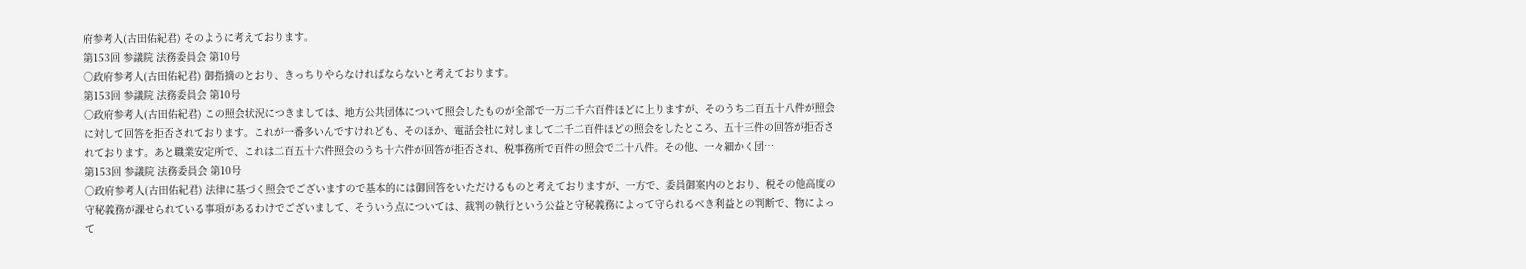府参考人(古田佑紀君) そのように考えております。
第153回 参議院 法務委員会 第10号
○政府参考人(古田佑紀君) 御指摘のとおり、きっちりやらなければならないと考えております。
第153回 参議院 法務委員会 第10号
○政府参考人(古田佑紀君) この照会状況につきましては、地方公共団体について照会したものが全部で一万二千六百件ほどに上りますが、そのうち二百五十八件が照会に対して回答を拒否されております。これが一番多いんですけれども、そのほか、電話会社に対しまして二千二百件ほどの照会をしたところ、五十三件の回答が拒否されております。あと職業安定所で、これは二百五十六件照会のうち十六件が回答が拒否され、税事務所で百件の照会で二十八件。その他、一々細かく団…
第153回 参議院 法務委員会 第10号
○政府参考人(古田佑紀君) 法律に基づく照会でございますので基本的には御回答をいただけるものと考えておりますが、一方で、委員御案内のとおり、税その他高度の守秘義務が課せられている事項があるわけでございまして、そういう点については、裁判の執行という公益と守秘義務によって守られるべき利益との判断で、物によって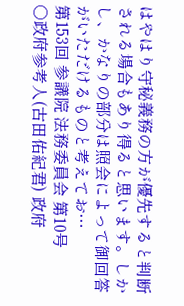はやはり守秘義務の方が優先すると判断される場合もあり得ると思います。しかし、かなりの部分は照会によって御回答がいただけるものと考えてお…
第153回 参議院 法務委員会 第10号
○政府参考人(古田佑紀君) 政府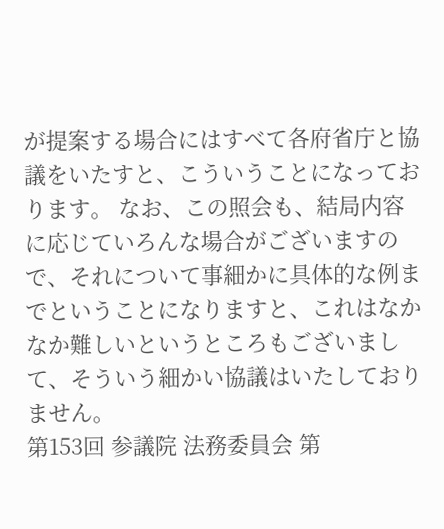が提案する場合にはすべて各府省庁と協議をいたすと、こういうことになっております。 なお、この照会も、結局内容に応じていろんな場合がございますので、それについて事細かに具体的な例までということになりますと、これはなかなか難しいというところもございまして、そういう細かい協議はいたしておりません。
第153回 参議院 法務委員会 第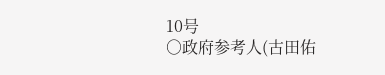10号
○政府参考人(古田佑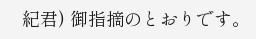紀君) 御指摘のとおりです。